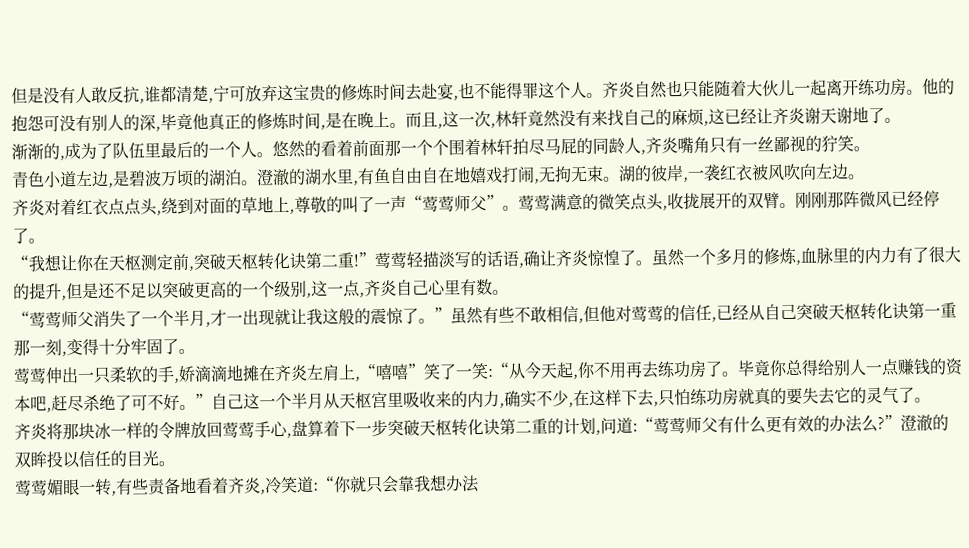但是没有人敢反抗,谁都清楚,宁可放弃这宝贵的修炼时间去赴宴,也不能得罪这个人。齐炎自然也只能随着大伙儿一起离开练功房。他的抱怨可没有别人的深,毕竟他真正的修炼时间,是在晚上。而且,这一次,林轩竟然没有来找自己的麻烦,这已经让齐炎谢天谢地了。
渐渐的,成为了队伍里最后的一个人。悠然的看着前面那一个个围着林轩拍尽马屁的同龄人,齐炎嘴角只有一丝鄙视的狞笑。
青色小道左边,是碧波万顷的湖泊。澄澈的湖水里,有鱼自由自在地嬉戏打闹,无拘无束。湖的彼岸,一袭红衣被风吹向左边。
齐炎对着红衣点点头,绕到对面的草地上,尊敬的叫了一声“莺莺师父”。莺莺满意的微笑点头,收拢展开的双臂。刚刚那阵微风已经停了。
“我想让你在天枢测定前,突破天枢转化诀第二重!”莺莺轻描淡写的话语,确让齐炎惊惶了。虽然一个多月的修炼,血脉里的内力有了很大的提升,但是还不足以突破更高的一个级别,这一点,齐炎自己心里有数。
“莺莺师父消失了一个半月,才一出现就让我这般的震惊了。”虽然有些不敢相信,但他对莺莺的信任,已经从自己突破天枢转化诀第一重那一刻,变得十分牢固了。
莺莺伸出一只柔软的手,娇滴滴地摊在齐炎左肩上,“嘻嘻”笑了一笑:“从今天起,你不用再去练功房了。毕竟你总得给别人一点赚钱的资本吧,赶尽杀绝了可不好。”自己这一个半月从天枢宫里吸收来的内力,确实不少,在这样下去,只怕练功房就真的要失去它的灵气了。
齐炎将那块冰一样的令牌放回莺莺手心,盘算着下一步突破天枢转化诀第二重的计划,问道:“莺莺师父有什么更有效的办法么?”澄澈的双眸投以信任的目光。
莺莺媚眼一转,有些责备地看着齐炎,冷笑道:“你就只会靠我想办法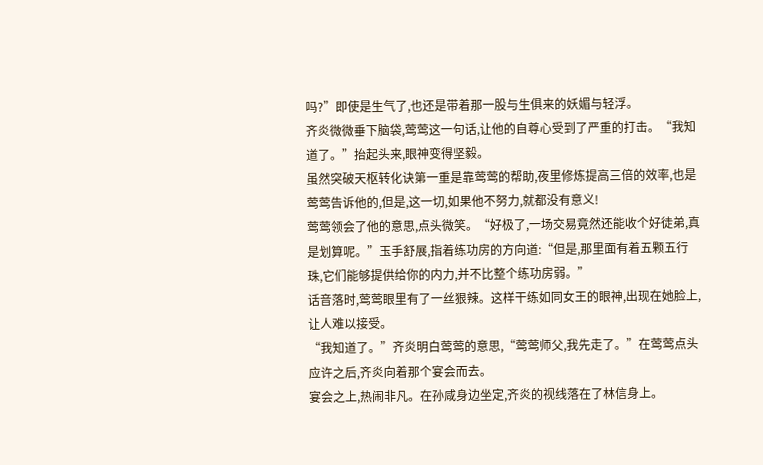吗?”即使是生气了,也还是带着那一股与生俱来的妖媚与轻浮。
齐炎微微垂下脑袋,莺莺这一句话,让他的自尊心受到了严重的打击。“我知道了。”抬起头来,眼神变得坚毅。
虽然突破天枢转化诀第一重是靠莺莺的帮助,夜里修炼提高三倍的效率,也是莺莺告诉他的,但是,这一切,如果他不努力,就都没有意义!
莺莺领会了他的意思,点头微笑。“好极了,一场交易竟然还能收个好徒弟,真是划算呢。”玉手舒展,指着练功房的方向道:“但是,那里面有着五颗五行珠,它们能够提供给你的内力,并不比整个练功房弱。”
话音落时,莺莺眼里有了一丝狠辣。这样干练如同女王的眼神,出现在她脸上,让人难以接受。
“我知道了。”齐炎明白莺莺的意思,“莺莺师父,我先走了。”在莺莺点头应许之后,齐炎向着那个宴会而去。
宴会之上,热闹非凡。在孙咸身边坐定,齐炎的视线落在了林信身上。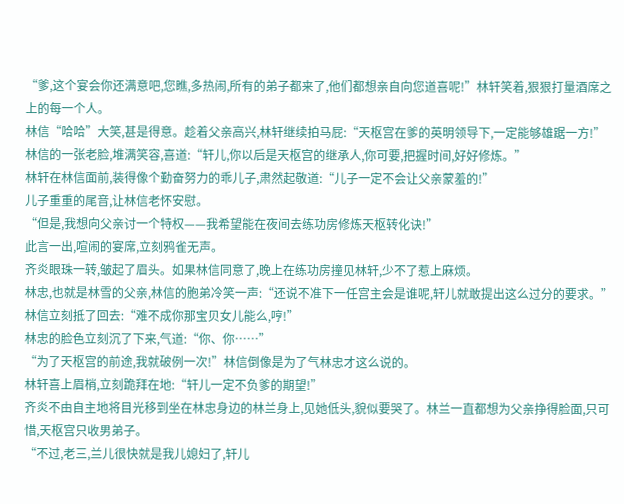“爹,这个宴会你还满意吧,您瞧,多热闹,所有的弟子都来了,他们都想亲自向您道喜呢!”林轩笑着,狠狠打量酒席之上的每一个人。
林信“哈哈”大笑,甚是得意。趁着父亲高兴,林轩继续拍马屁:“天枢宫在爹的英明领导下,一定能够雄踞一方!”
林信的一张老脸,堆满笑容,喜道:“轩儿,你以后是天枢宫的继承人,你可要,把握时间,好好修炼。”
林轩在林信面前,装得像个勤奋努力的乖儿子,肃然起敬道:“儿子一定不会让父亲蒙羞的!”
儿子重重的尾音,让林信老怀安慰。
“但是,我想向父亲讨一个特权——我希望能在夜间去练功房修炼天枢转化诀!”
此言一出,喧闹的宴席,立刻鸦雀无声。
齐炎眼珠一转,皱起了眉头。如果林信同意了,晚上在练功房撞见林轩,少不了惹上麻烦。
林忠,也就是林雪的父亲,林信的胞弟冷笑一声:“还说不准下一任宫主会是谁呢,轩儿就敢提出这么过分的要求。”林信立刻抵了回去:“难不成你那宝贝女儿能么,哼!”
林忠的脸色立刻沉了下来,气道:“你、你……”
“为了天枢宫的前途,我就破例一次!”林信倒像是为了气林忠才这么说的。
林轩喜上眉梢,立刻跪拜在地:“轩儿一定不负爹的期望!”
齐炎不由自主地将目光移到坐在林忠身边的林兰身上,见她低头,貌似要哭了。林兰一直都想为父亲挣得脸面,只可惜,天枢宫只收男弟子。
“不过,老三,兰儿很快就是我儿媳妇了,轩儿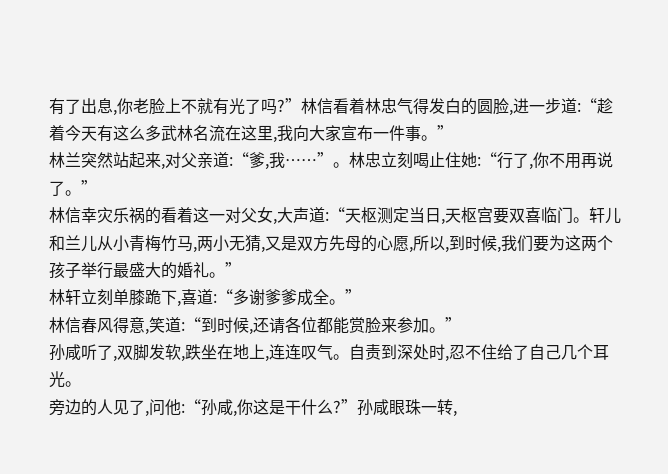有了出息,你老脸上不就有光了吗?”林信看着林忠气得发白的圆脸,进一步道:“趁着今天有这么多武林名流在这里,我向大家宣布一件事。”
林兰突然站起来,对父亲道:“爹,我……”。林忠立刻喝止住她:“行了,你不用再说了。”
林信幸灾乐祸的看着这一对父女,大声道:“天枢测定当日,天枢宫要双喜临门。轩儿和兰儿从小青梅竹马,两小无猜,又是双方先母的心愿,所以,到时候,我们要为这两个孩子举行最盛大的婚礼。”
林轩立刻单膝跪下,喜道:“多谢爹爹成全。”
林信春风得意,笑道:“到时候,还请各位都能赏脸来参加。”
孙咸听了,双脚发软,跌坐在地上,连连叹气。自责到深处时,忍不住给了自己几个耳光。
旁边的人见了,问他:“孙咸,你这是干什么?”孙咸眼珠一转,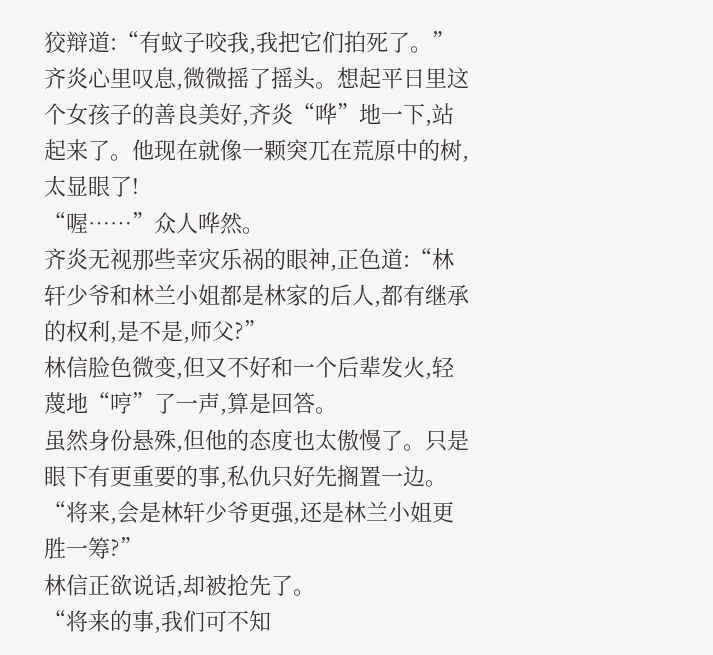狡辩道:“有蚊子咬我,我把它们拍死了。”
齐炎心里叹息,微微摇了摇头。想起平日里这个女孩子的善良美好,齐炎“哗”地一下,站起来了。他现在就像一颗突兀在荒原中的树,太显眼了!
“喔……”众人哗然。
齐炎无视那些幸灾乐祸的眼神,正色道:“林轩少爷和林兰小姐都是林家的后人,都有继承的权利,是不是,师父?”
林信脸色微变,但又不好和一个后辈发火,轻蔑地“哼”了一声,算是回答。
虽然身份悬殊,但他的态度也太傲慢了。只是眼下有更重要的事,私仇只好先搁置一边。“将来,会是林轩少爷更强,还是林兰小姐更胜一筹?”
林信正欲说话,却被抢先了。
“将来的事,我们可不知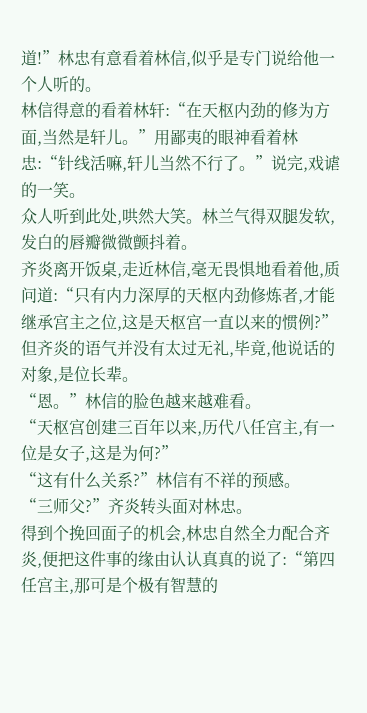道!”林忠有意看着林信,似乎是专门说给他一个人听的。
林信得意的看着林轩:“在天枢内劲的修为方面,当然是轩儿。”用鄙夷的眼神看着林忠:“针线活嘛,轩儿当然不行了。”说完,戏谑的一笑。
众人听到此处,哄然大笑。林兰气得双腿发软,发白的唇瓣微微颤抖着。
齐炎离开饭桌,走近林信,毫无畏惧地看着他,质问道:“只有内力深厚的天枢内劲修炼者,才能继承宫主之位,这是天枢宫一直以来的惯例?”但齐炎的语气并没有太过无礼,毕竟,他说话的对象,是位长辈。
“恩。”林信的脸色越来越难看。
“天枢宫创建三百年以来,历代八任宫主,有一位是女子,这是为何?”
“这有什么关系?”林信有不祥的预感。
“三师父?”齐炎转头面对林忠。
得到个挽回面子的机会,林忠自然全力配合齐炎,便把这件事的缘由认认真真的说了:“第四任宫主,那可是个极有智慧的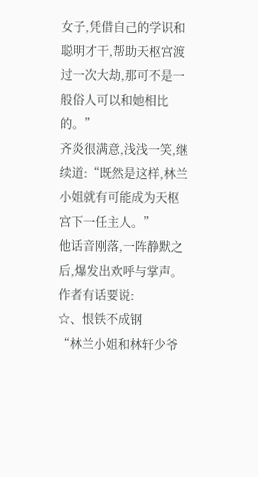女子,凭借自己的学识和聪明才干,帮助天枢宫渡过一次大劫,那可不是一般俗人可以和她相比的。”
齐炎很满意,浅浅一笑,继续道:“既然是这样,林兰小姐就有可能成为天枢宫下一任主人。”
他话音刚落,一阵静默之后,爆发出欢呼与掌声。
作者有话要说:
☆、恨铁不成钢
“林兰小姐和林轩少爷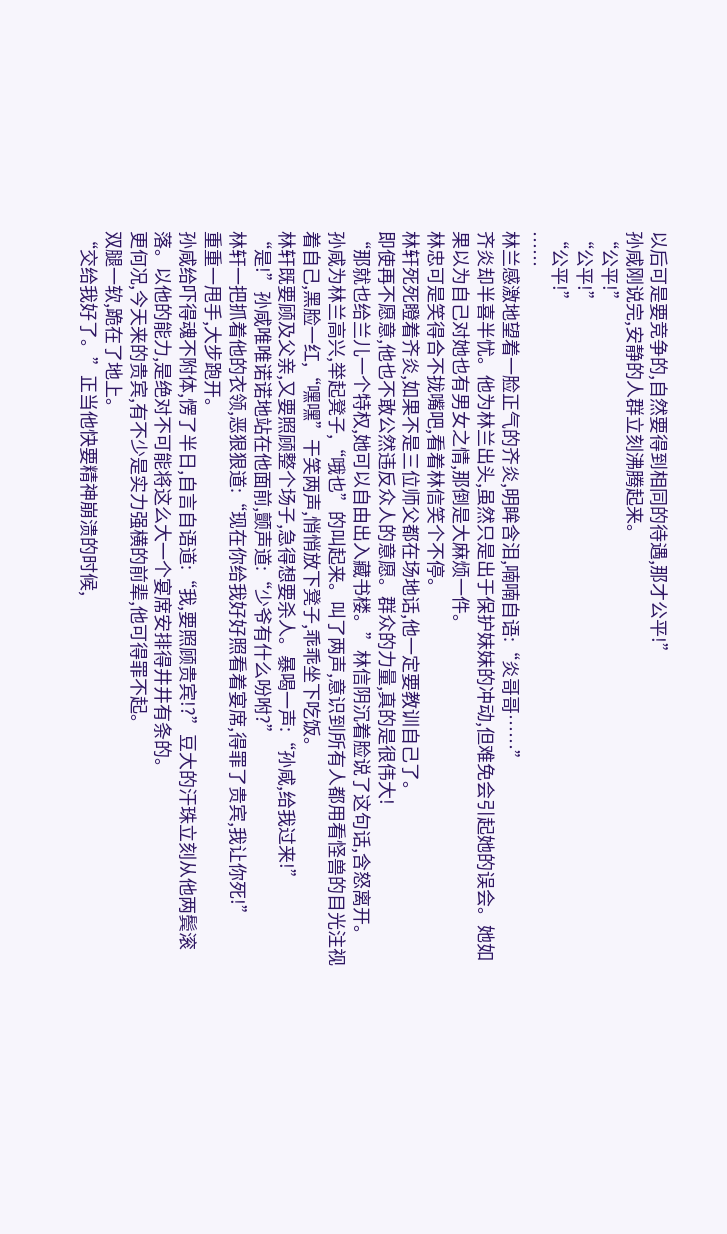以后可是要竞争的,自然要得到相同的待遇,那才公平!”
孙咸刚说完,安静的人群立刻沸腾起来。
“公平!”
“公平!”
“公平!”
……
林兰感激地望着一脸正气的齐炎,明眸含泪,喃喃自语:“炎哥哥……”
齐炎却半喜半忧。他为林兰出头,虽然只是出于保护妹妹的冲动,但难免会引起她的误会。她如果以为自己对她也有男女之情,那倒是大麻烦一件。
林忠可是笑得合不拢嘴吧,看着林信笑个不停。
林轩死死瞪着齐炎,如果不是三位师父都在场地话,他一定要教训自己了。
即使再不愿意,他也不敢公然违反众人的意愿。群众的力量,真的是很伟大!
“那就也给兰儿一个特权,她可以自由出入藏书楼。”林信阴沉着脸说了这句话,含怒离开。
孙咸为林兰高兴,举起凳子,“哦也”的叫起来。叫了两声,意识到所有人都用看怪兽的目光注视着自己,黑脸一红,“嘿嘿”干笑两声,悄悄放下凳子,乖乖坐下吃饭。
林轩既要顾及父亲,又要照顾整个场子,急得想要杀人。暴喝一声:“孙咸,给我过来!”
“是!”孙咸唯唯诺诺地站在他面前,颤声道:“少爷有什么吩咐?”
林轩一把抓着他的衣领,恶狠狠道:“现在你给我好好照看着宴席,得罪了贵宾,我让你死!”
重重一甩手,大步跑开。
孙咸给吓得魂不附体,愣了半日,自言自语道:“我,要照顾贵宾!?”豆大的汗珠立刻从他两鬓滚落。以他的能力,是绝对不可能将这么大一个宴席安排得井井有条的。
更何况,今天来的贵宾,有不少是实力强横的前辈,他可得罪不起。
双腿一软,跪在了地上。
“交给我好了。”正当他快要精神崩溃的时候,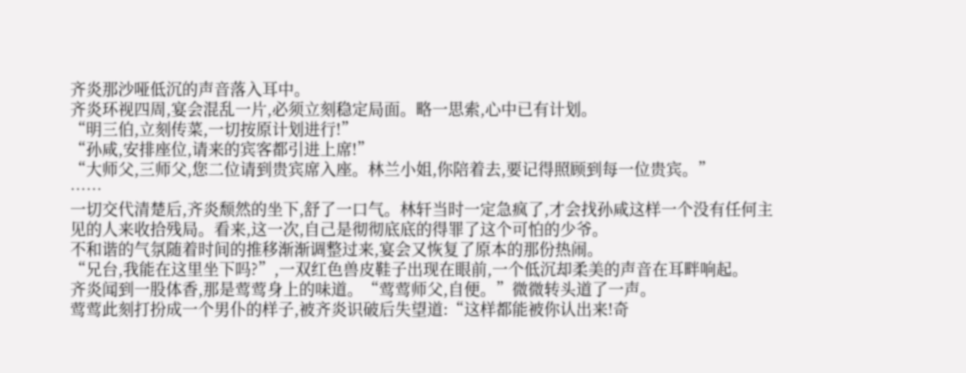齐炎那沙哑低沉的声音落入耳中。
齐炎环视四周,宴会混乱一片,必须立刻稳定局面。略一思索,心中已有计划。
“明三伯,立刻传菜,一切按原计划进行!”
“孙咸,安排座位,请来的宾客都引进上席!”
“大师父,三师父,您二位请到贵宾席入座。林兰小姐,你陪着去,要记得照顾到每一位贵宾。”
……
一切交代清楚后,齐炎颓然的坐下,舒了一口气。林轩当时一定急疯了,才会找孙咸这样一个没有任何主见的人来收拾残局。看来,这一次,自己是彻彻底底的得罪了这个可怕的少爷。
不和谐的气氛随着时间的推移渐渐调整过来,宴会又恢复了原本的那份热闹。
“兄台,我能在这里坐下吗?”,一双红色兽皮鞋子出现在眼前,一个低沉却柔美的声音在耳畔响起。
齐炎闻到一股体香,那是莺莺身上的味道。“莺莺师父,自便。”微微转头道了一声。
莺莺此刻打扮成一个男仆的样子,被齐炎识破后失望道:“这样都能被你认出来!奇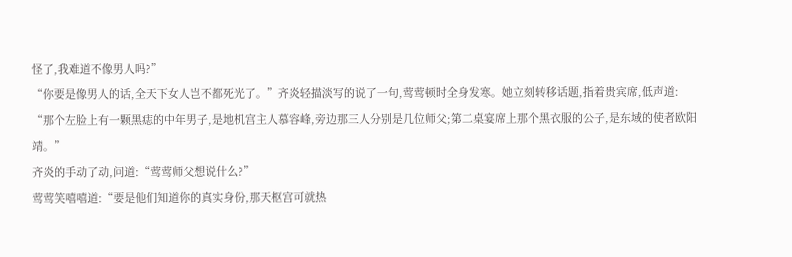怪了,我难道不像男人吗?”
“你要是像男人的话,全天下女人岂不都死光了。”齐炎轻描淡写的说了一句,莺莺顿时全身发寒。她立刻转移话题,指着贵宾席,低声道:
“那个左脸上有一颗黑痣的中年男子,是地机宫主人慕容峰,旁边那三人分别是几位师父;第二桌宴席上那个黑衣服的公子,是东域的使者欧阳靖。”
齐炎的手动了动,问道:“莺莺师父想说什么?”
莺莺笑嘻嘻道:“要是他们知道你的真实身份,那天枢宫可就热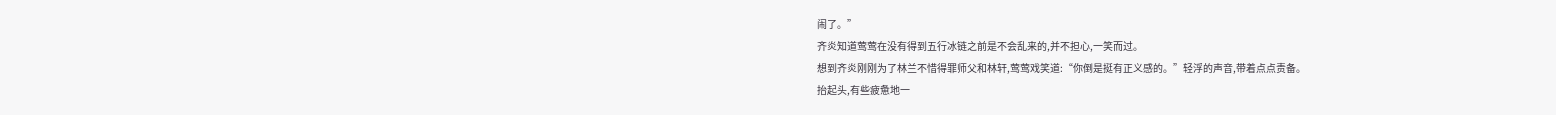闹了。”
齐炎知道莺莺在没有得到五行冰链之前是不会乱来的,并不担心,一笑而过。
想到齐炎刚刚为了林兰不惜得罪师父和林轩,莺莺戏笑道:“你倒是挺有正义感的。”轻浮的声音,带着点点责备。
抬起头,有些疲惫地一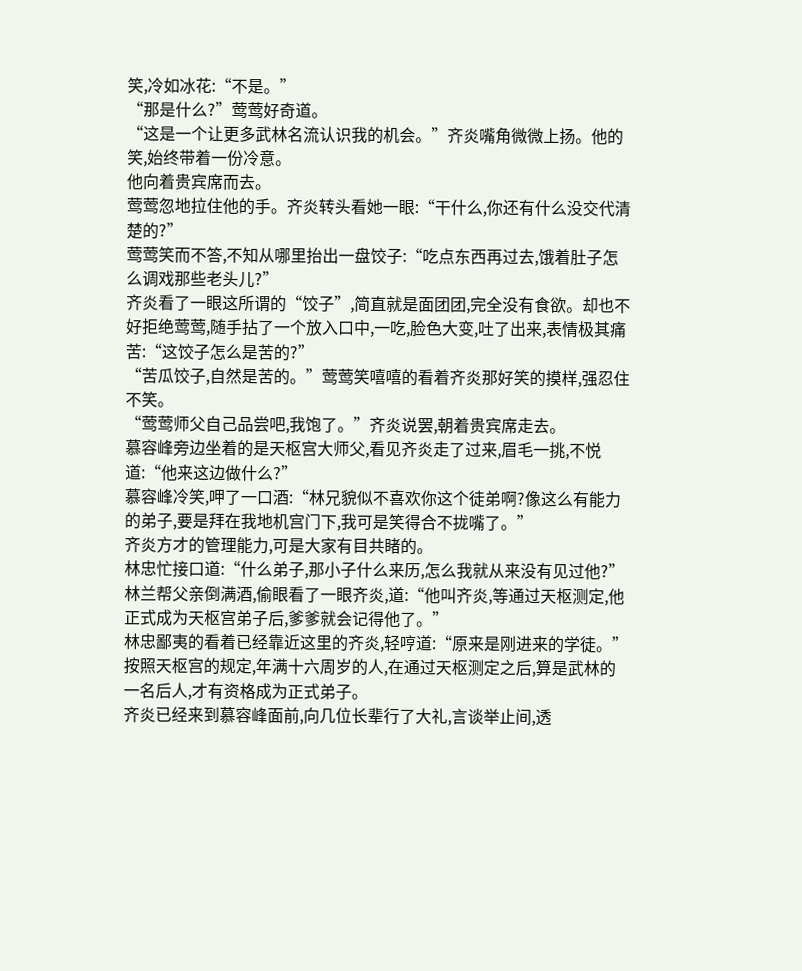笑,冷如冰花:“不是。”
“那是什么?”莺莺好奇道。
“这是一个让更多武林名流认识我的机会。”齐炎嘴角微微上扬。他的笑,始终带着一份冷意。
他向着贵宾席而去。
莺莺忽地拉住他的手。齐炎转头看她一眼:“干什么,你还有什么没交代清楚的?”
莺莺笑而不答,不知从哪里抬出一盘饺子:“吃点东西再过去,饿着肚子怎么调戏那些老头儿?”
齐炎看了一眼这所谓的“饺子”,简直就是面团团,完全没有食欲。却也不好拒绝莺莺,随手拈了一个放入口中,一吃,脸色大变,吐了出来,表情极其痛苦:“这饺子怎么是苦的?”
“苦瓜饺子,自然是苦的。”莺莺笑嘻嘻的看着齐炎那好笑的摸样,强忍住不笑。
“莺莺师父自己品尝吧,我饱了。”齐炎说罢,朝着贵宾席走去。
慕容峰旁边坐着的是天枢宫大师父,看见齐炎走了过来,眉毛一挑,不悦道:“他来这边做什么?”
慕容峰冷笑,呷了一口酒:“林兄貌似不喜欢你这个徒弟啊?像这么有能力的弟子,要是拜在我地机宫门下,我可是笑得合不拢嘴了。”
齐炎方才的管理能力,可是大家有目共睹的。
林忠忙接口道:“什么弟子,那小子什么来历,怎么我就从来没有见过他?”
林兰帮父亲倒满酒,偷眼看了一眼齐炎,道:“他叫齐炎,等通过天枢测定,他正式成为天枢宫弟子后,爹爹就会记得他了。”
林忠鄙夷的看着已经靠近这里的齐炎,轻哼道:“原来是刚进来的学徒。”
按照天枢宫的规定,年满十六周岁的人,在通过天枢测定之后,算是武林的一名后人,才有资格成为正式弟子。
齐炎已经来到慕容峰面前,向几位长辈行了大礼,言谈举止间,透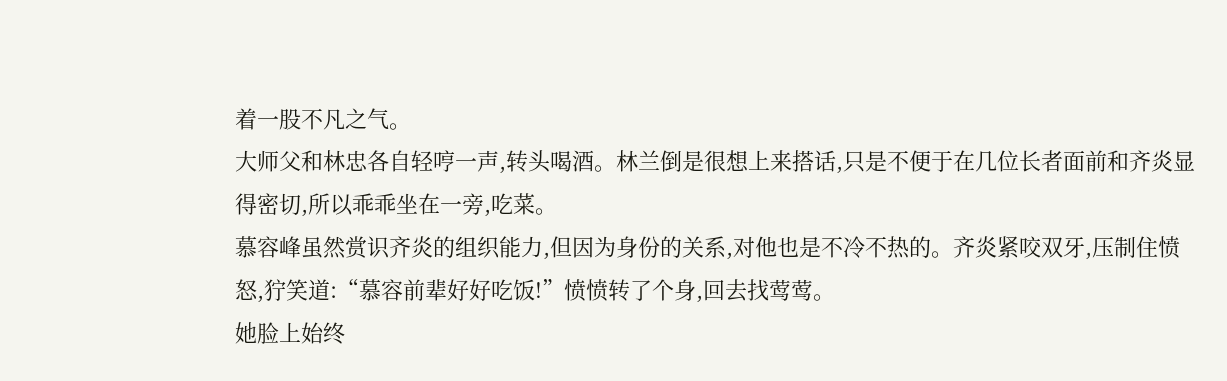着一股不凡之气。
大师父和林忠各自轻哼一声,转头喝酒。林兰倒是很想上来搭话,只是不便于在几位长者面前和齐炎显得密切,所以乖乖坐在一旁,吃菜。
慕容峰虽然赏识齐炎的组织能力,但因为身份的关系,对他也是不冷不热的。齐炎紧咬双牙,压制住愤怒,狞笑道:“慕容前辈好好吃饭!”愤愤转了个身,回去找莺莺。
她脸上始终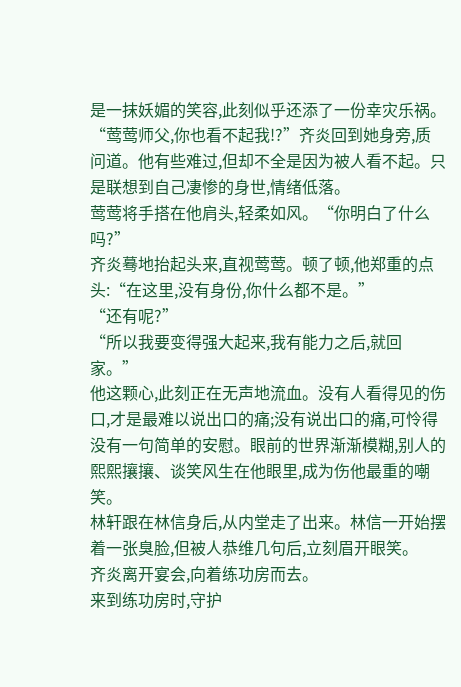是一抹妖媚的笑容,此刻似乎还添了一份幸灾乐祸。
“莺莺师父,你也看不起我!?”齐炎回到她身旁,质问道。他有些难过,但却不全是因为被人看不起。只是联想到自己凄惨的身世,情绪低落。
莺莺将手搭在他肩头,轻柔如风。“你明白了什么吗?”
齐炎蓦地抬起头来,直视莺莺。顿了顿,他郑重的点头:“在这里,没有身份,你什么都不是。”
“还有呢?”
“所以我要变得强大起来,我有能力之后,就回家。”
他这颗心,此刻正在无声地流血。没有人看得见的伤口,才是最难以说出口的痛;没有说出口的痛,可怜得没有一句简单的安慰。眼前的世界渐渐模糊,别人的熙熙攘攘、谈笑风生在他眼里,成为伤他最重的嘲笑。
林轩跟在林信身后,从内堂走了出来。林信一开始摆着一张臭脸,但被人恭维几句后,立刻眉开眼笑。
齐炎离开宴会,向着练功房而去。
来到练功房时,守护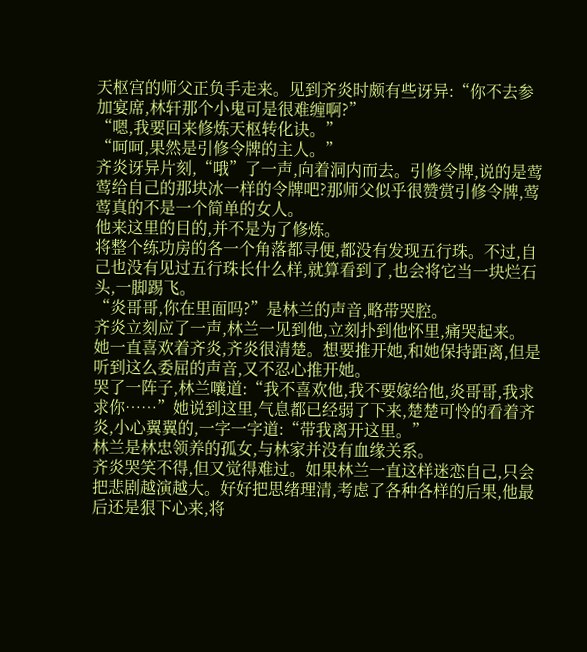天枢宫的师父正负手走来。见到齐炎时颇有些讶异:“你不去参加宴席,林轩那个小鬼可是很难缠啊?”
“嗯,我要回来修炼天枢转化诀。”
“呵呵,果然是引修令牌的主人。”
齐炎讶异片刻,“哦”了一声,向着洞内而去。引修令牌,说的是莺莺给自己的那块冰一样的令牌吧?那师父似乎很赞赏引修令牌,莺莺真的不是一个简单的女人。
他来这里的目的,并不是为了修炼。
将整个练功房的各一个角落都寻便,都没有发现五行珠。不过,自己也没有见过五行珠长什么样,就算看到了,也会将它当一块烂石头,一脚踢飞。
“炎哥哥,你在里面吗?”是林兰的声音,略带哭腔。
齐炎立刻应了一声,林兰一见到他,立刻扑到他怀里,痛哭起来。
她一直喜欢着齐炎,齐炎很清楚。想要推开她,和她保持距离,但是听到这么委屈的声音,又不忍心推开她。
哭了一阵子,林兰嚷道:“我不喜欢他,我不要嫁给他,炎哥哥,我求求你……”她说到这里,气息都已经弱了下来,楚楚可怜的看着齐炎,小心翼翼的,一字一字道:“带我离开这里。”
林兰是林忠领养的孤女,与林家并没有血缘关系。
齐炎哭笑不得,但又觉得难过。如果林兰一直这样迷恋自己,只会把悲剧越演越大。好好把思绪理清,考虑了各种各样的后果,他最后还是狠下心来,将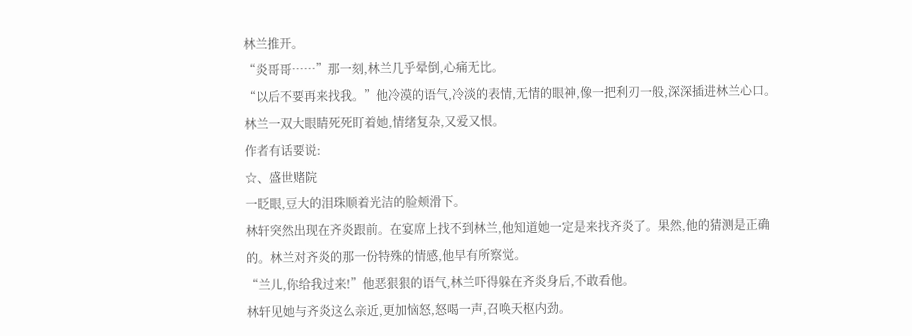林兰推开。
“炎哥哥……”那一刻,林兰几乎晕倒,心痛无比。
“以后不要再来找我。”他冷漠的语气,冷淡的表情,无情的眼神,像一把利刃一般,深深插进林兰心口。林兰一双大眼睛死死盯着她,情绪复杂,又爱又恨。
作者有话要说:
☆、盛世赌院
一眨眼,豆大的泪珠顺着光洁的脸颊滑下。
林轩突然出现在齐炎跟前。在宴席上找不到林兰,他知道她一定是来找齐炎了。果然,他的猜测是正确的。林兰对齐炎的那一份特殊的情感,他早有所察觉。
“兰儿,你给我过来!”他恶狠狠的语气,林兰吓得躲在齐炎身后,不敢看他。
林轩见她与齐炎这么亲近,更加恼怒,怒喝一声,召唤天枢内劲。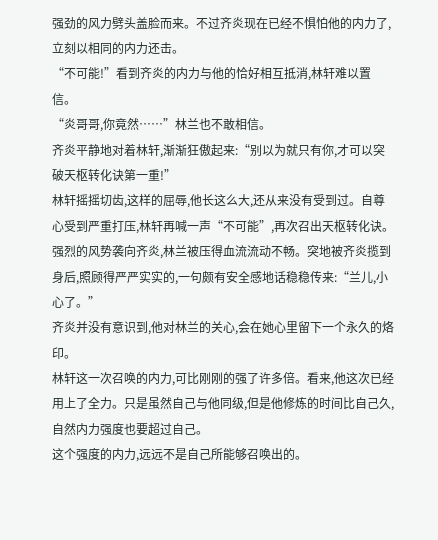强劲的风力劈头盖脸而来。不过齐炎现在已经不惧怕他的内力了,立刻以相同的内力还击。
“不可能!”看到齐炎的内力与他的恰好相互抵消,林轩难以置信。
“炎哥哥,你竟然……”林兰也不敢相信。
齐炎平静地对着林轩,渐渐狂傲起来:“别以为就只有你,才可以突破天枢转化诀第一重!”
林轩摇摇切齿,这样的屈辱,他长这么大,还从来没有受到过。自尊心受到严重打压,林轩再喊一声“不可能”,再次召出天枢转化诀。
强烈的风势袭向齐炎,林兰被压得血流流动不畅。突地被齐炎揽到身后,照顾得严严实实的,一句颇有安全感地话稳稳传来:“兰儿,小心了。”
齐炎并没有意识到,他对林兰的关心,会在她心里留下一个永久的烙印。
林轩这一次召唤的内力,可比刚刚的强了许多倍。看来,他这次已经用上了全力。只是虽然自己与他同级,但是他修炼的时间比自己久,自然内力强度也要超过自己。
这个强度的内力,远远不是自己所能够召唤出的。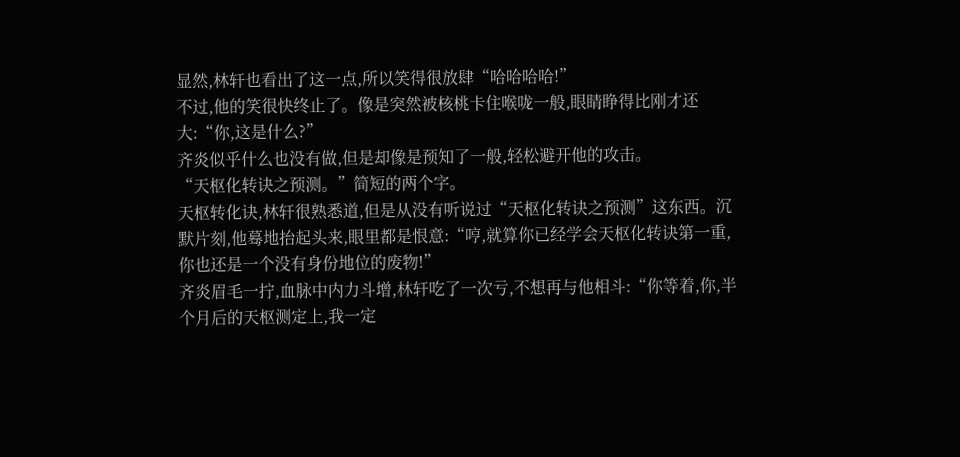显然,林轩也看出了这一点,所以笑得很放肆“哈哈哈哈!”
不过,他的笑很快终止了。像是突然被核桃卡住喉咙一般,眼睛睁得比刚才还大:“你,这是什么?”
齐炎似乎什么也没有做,但是却像是预知了一般,轻松避开他的攻击。
“天枢化转诀之预测。”简短的两个字。
天枢转化诀,林轩很熟悉道,但是从没有听说过“天枢化转诀之预测”这东西。沉默片刻,他蓦地抬起头来,眼里都是恨意:“哼,就算你已经学会天枢化转诀第一重,你也还是一个没有身份地位的废物!”
齐炎眉毛一拧,血脉中内力斗增,林轩吃了一次亏,不想再与他相斗:“你等着,你,半个月后的天枢测定上,我一定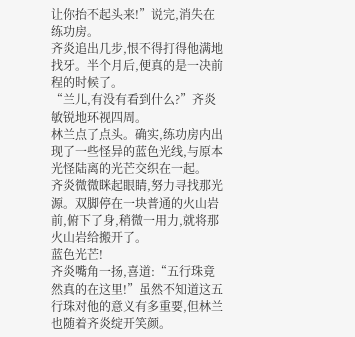让你抬不起头来!”说完,消失在练功房。
齐炎追出几步,恨不得打得他满地找牙。半个月后,便真的是一决前程的时候了。
“兰儿,有没有看到什么?”齐炎敏锐地环视四周。
林兰点了点头。确实,练功房内出现了一些怪异的蓝色光线,与原本光怪陆离的光芒交织在一起。
齐炎微微眯起眼睛,努力寻找那光源。双脚停在一块普通的火山岩前,俯下了身,稍微一用力,就将那火山岩给搬开了。
蓝色光芒!
齐炎嘴角一扬,喜道:“五行珠竟然真的在这里!”虽然不知道这五行珠对他的意义有多重要,但林兰也随着齐炎绽开笑颜。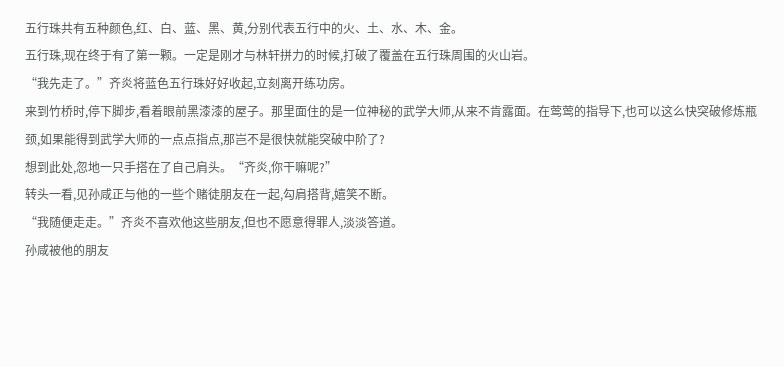五行珠共有五种颜色,红、白、蓝、黑、黄,分别代表五行中的火、土、水、木、金。
五行珠,现在终于有了第一颗。一定是刚才与林轩拼力的时候,打破了覆盖在五行珠周围的火山岩。
“我先走了。”齐炎将蓝色五行珠好好收起,立刻离开练功房。
来到竹桥时,停下脚步,看着眼前黑漆漆的屋子。那里面住的是一位神秘的武学大师,从来不肯露面。在莺莺的指导下,也可以这么快突破修炼瓶颈,如果能得到武学大师的一点点指点,那岂不是很快就能突破中阶了?
想到此处,忽地一只手搭在了自己肩头。“齐炎,你干嘛呢?”
转头一看,见孙咸正与他的一些个赌徒朋友在一起,勾肩搭背,嬉笑不断。
“我随便走走。”齐炎不喜欢他这些朋友,但也不愿意得罪人,淡淡答道。
孙咸被他的朋友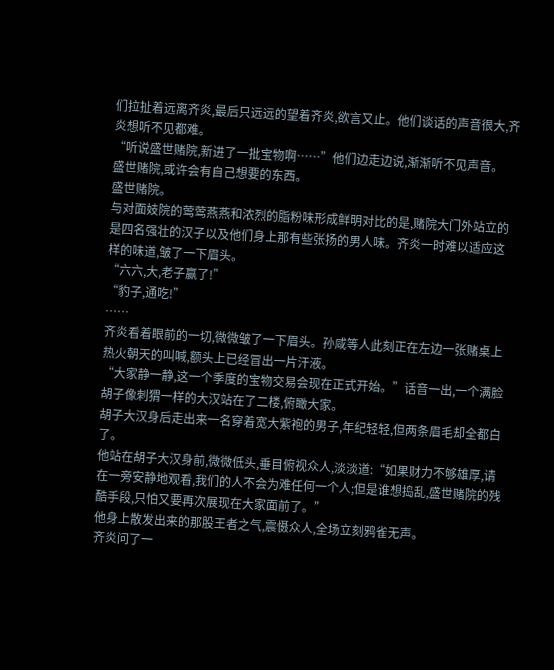们拉扯着远离齐炎,最后只远远的望着齐炎,欲言又止。他们谈话的声音很大,齐炎想听不见都难。
“听说盛世赌院,新进了一批宝物啊……”他们边走边说,渐渐听不见声音。
盛世赌院,或许会有自己想要的东西。
盛世赌院。
与对面妓院的莺莺燕燕和浓烈的脂粉味形成鲜明对比的是,赌院大门外站立的是四名强壮的汉子以及他们身上那有些张扬的男人味。齐炎一时难以适应这样的味道,皱了一下眉头。
“六六,大,老子赢了!”
“豹子,通吃!”
……
齐炎看着眼前的一切,微微皱了一下眉头。孙咸等人此刻正在左边一张赌桌上热火朝天的叫喊,额头上已经冒出一片汗液。
“大家静一静,这一个季度的宝物交易会现在正式开始。”话音一出,一个满脸胡子像刺猬一样的大汉站在了二楼,俯瞰大家。
胡子大汉身后走出来一名穿着宽大紫袍的男子,年纪轻轻,但两条眉毛却全都白了。
他站在胡子大汉身前,微微低头,垂目俯视众人,淡淡道:“如果财力不够雄厚,请在一旁安静地观看,我们的人不会为难任何一个人;但是谁想捣乱,盛世赌院的残酷手段,只怕又要再次展现在大家面前了。”
他身上散发出来的那股王者之气,震慑众人,全场立刻鸦雀无声。
齐炎问了一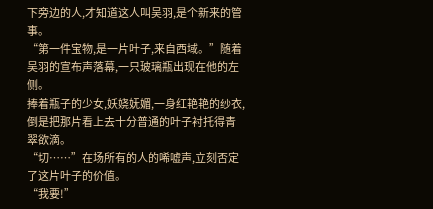下旁边的人,才知道这人叫吴羽,是个新来的管事。
“第一件宝物,是一片叶子,来自西域。”随着吴羽的宣布声落幕,一只玻璃瓶出现在他的左侧。
捧着瓶子的少女,妖娆妩媚,一身红艳艳的纱衣,倒是把那片看上去十分普通的叶子衬托得青翠欲滴。
“切……”在场所有的人的唏嘘声,立刻否定了这片叶子的价值。
“我要!”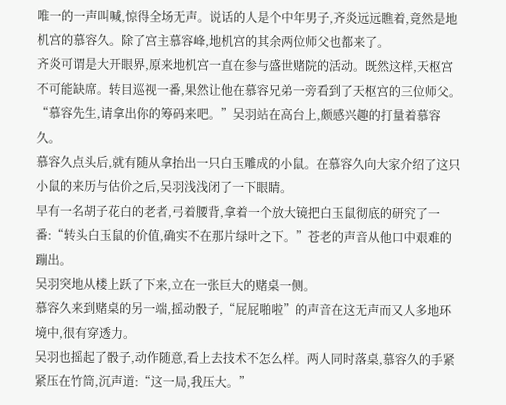唯一的一声叫喊,惊得全场无声。说话的人是个中年男子,齐炎远远瞧着,竟然是地机宫的慕容久。除了宫主慕容峰,地机宫的其余两位师父也都来了。
齐炎可谓是大开眼界,原来地机宫一直在参与盛世赌院的活动。既然这样,天枢宫不可能缺席。转目巡视一番,果然让他在慕容兄弟一旁看到了天枢宫的三位师父。
“慕容先生,请拿出你的筹码来吧。”吴羽站在高台上,颇感兴趣的打量着慕容久。
慕容久点头后,就有随从拿抬出一只白玉雕成的小鼠。在慕容久向大家介绍了这只小鼠的来历与估价之后,吴羽浅浅闭了一下眼睛。
早有一名胡子花白的老者,弓着腰背,拿着一个放大镜把白玉鼠彻底的研究了一番:“转头白玉鼠的价值,确实不在那片绿叶之下。”苍老的声音从他口中艰难的蹦出。
吴羽突地从楼上跃了下来,立在一张巨大的赌桌一侧。
慕容久来到赌桌的另一端,摇动骰子,“屁屁啪啦”的声音在这无声而又人多地环境中,很有穿透力。
吴羽也摇起了骰子,动作随意,看上去技术不怎么样。两人同时落桌,慕容久的手紧紧压在竹筒,沉声道:“这一局,我压大。”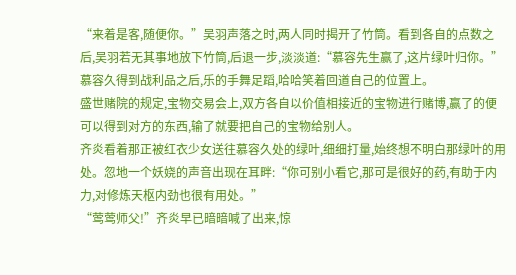“来着是客,随便你。”吴羽声落之时,两人同时揭开了竹筒。看到各自的点数之后,吴羽若无其事地放下竹筒,后退一步,淡淡道:“慕容先生赢了,这片绿叶归你。”
慕容久得到战利品之后,乐的手舞足蹈,哈哈笑着回道自己的位置上。
盛世赌院的规定,宝物交易会上,双方各自以价值相接近的宝物进行赌博,赢了的便可以得到对方的东西,输了就要把自己的宝物给别人。
齐炎看着那正被红衣少女送往慕容久处的绿叶,细细打量,始终想不明白那绿叶的用处。忽地一个妖娆的声音出现在耳畔:“你可别小看它,那可是很好的药,有助于内力,对修炼天枢内劲也很有用处。”
“莺莺师父!”齐炎早已暗暗喊了出来,惊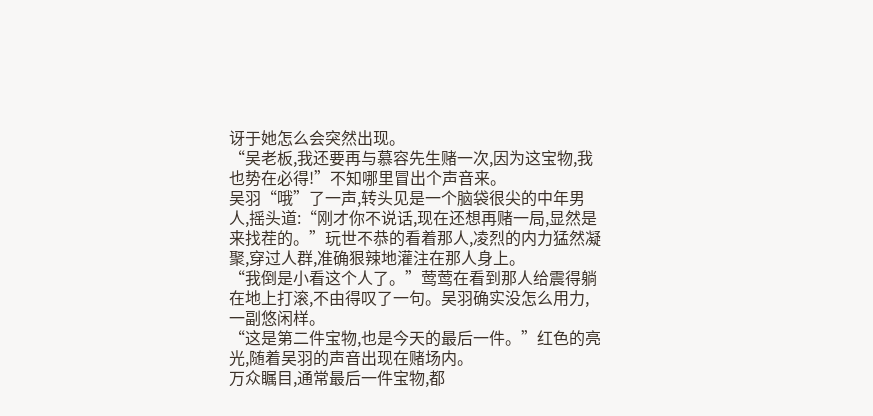讶于她怎么会突然出现。
“吴老板,我还要再与慕容先生赌一次,因为这宝物,我也势在必得!”不知哪里冒出个声音来。
吴羽“哦”了一声,转头见是一个脑袋很尖的中年男人,摇头道:“刚才你不说话,现在还想再赌一局,显然是来找茬的。”玩世不恭的看着那人,凌烈的内力猛然凝聚,穿过人群,准确狠辣地灌注在那人身上。
“我倒是小看这个人了。”莺莺在看到那人给震得躺在地上打滚,不由得叹了一句。吴羽确实没怎么用力,一副悠闲样。
“这是第二件宝物,也是今天的最后一件。”红色的亮光,随着吴羽的声音出现在赌场内。
万众瞩目,通常最后一件宝物,都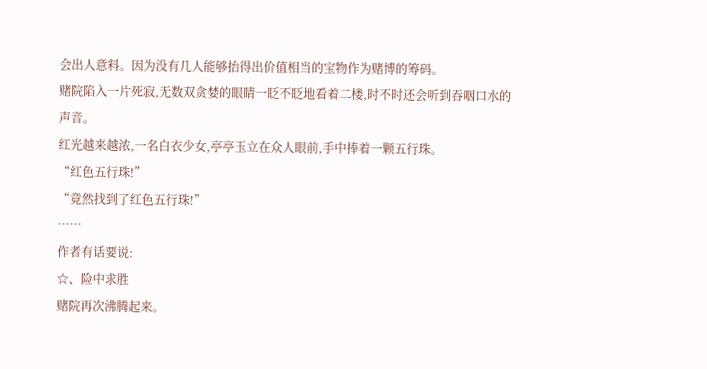会出人意料。因为没有几人能够抬得出价值相当的宝物作为赌博的筹码。
赌院陷入一片死寂,无数双贪婪的眼睛一眨不眨地看着二楼,时不时还会听到吞咽口水的声音。
红光越来越浓,一名白衣少女,亭亭玉立在众人眼前,手中捧着一颗五行珠。
“红色五行珠!”
“竟然找到了红色五行珠!”
……
作者有话要说:
☆、险中求胜
赌院再次沸腾起来。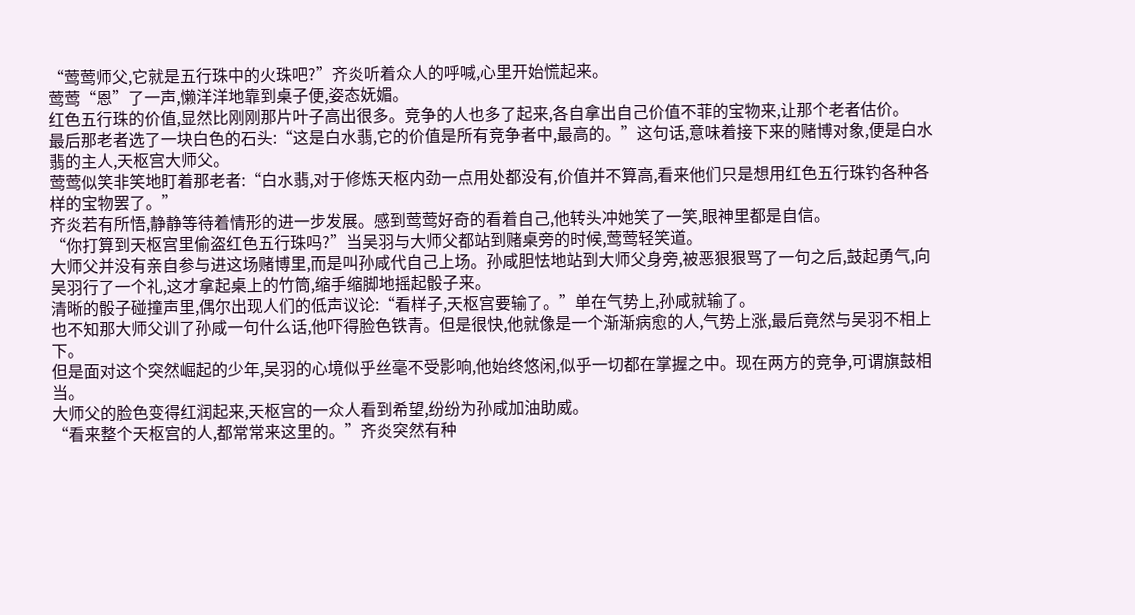“莺莺师父,它就是五行珠中的火珠吧?”齐炎听着众人的呼喊,心里开始慌起来。
莺莺“恩”了一声,懒洋洋地靠到桌子便,姿态妩媚。
红色五行珠的价值,显然比刚刚那片叶子高出很多。竞争的人也多了起来,各自拿出自己价值不菲的宝物来,让那个老者估价。
最后那老者选了一块白色的石头:“这是白水翡,它的价值是所有竞争者中,最高的。”这句话,意味着接下来的赌博对象,便是白水翡的主人,天枢宫大师父。
莺莺似笑非笑地盯着那老者:“白水翡,对于修炼天枢内劲一点用处都没有,价值并不算高,看来他们只是想用红色五行珠钓各种各样的宝物罢了。”
齐炎若有所悟,静静等待着情形的进一步发展。感到莺莺好奇的看着自己,他转头冲她笑了一笑,眼神里都是自信。
“你打算到天枢宫里偷盗红色五行珠吗?”当吴羽与大师父都站到赌桌旁的时候,莺莺轻笑道。
大师父并没有亲自参与进这场赌博里,而是叫孙咸代自己上场。孙咸胆怯地站到大师父身旁,被恶狠狠骂了一句之后,鼓起勇气,向吴羽行了一个礼,这才拿起桌上的竹筒,缩手缩脚地摇起骰子来。
清晰的骰子碰撞声里,偶尔出现人们的低声议论:“看样子,天枢宫要输了。”单在气势上,孙咸就输了。
也不知那大师父训了孙咸一句什么话,他吓得脸色铁青。但是很快,他就像是一个渐渐病愈的人,气势上涨,最后竟然与吴羽不相上下。
但是面对这个突然崛起的少年,吴羽的心境似乎丝毫不受影响,他始终悠闲,似乎一切都在掌握之中。现在两方的竞争,可谓旗鼓相当。
大师父的脸色变得红润起来,天枢宫的一众人看到希望,纷纷为孙咸加油助威。
“看来整个天枢宫的人,都常常来这里的。”齐炎突然有种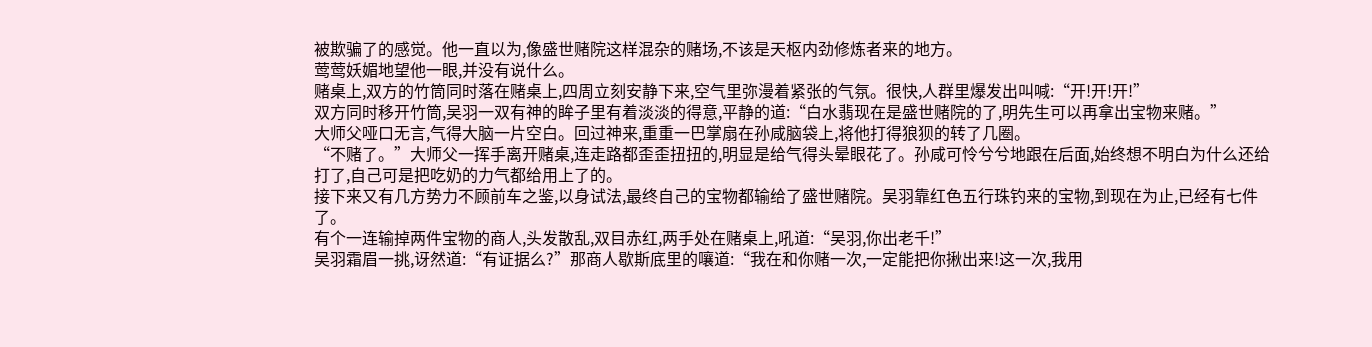被欺骗了的感觉。他一直以为,像盛世赌院这样混杂的赌场,不该是天枢内劲修炼者来的地方。
莺莺妖媚地望他一眼,并没有说什么。
赌桌上,双方的竹筒同时落在赌桌上,四周立刻安静下来,空气里弥漫着紧张的气氛。很快,人群里爆发出叫喊:“开!开!开!”
双方同时移开竹筒,吴羽一双有神的眸子里有着淡淡的得意,平静的道:“白水翡现在是盛世赌院的了,明先生可以再拿出宝物来赌。”
大师父哑口无言,气得大脑一片空白。回过神来,重重一巴掌扇在孙咸脑袋上,将他打得狼狈的转了几圈。
“不赌了。”大师父一挥手离开赌桌,连走路都歪歪扭扭的,明显是给气得头晕眼花了。孙咸可怜兮兮地跟在后面,始终想不明白为什么还给打了,自己可是把吃奶的力气都给用上了的。
接下来又有几方势力不顾前车之鉴,以身试法,最终自己的宝物都输给了盛世赌院。吴羽靠红色五行珠钓来的宝物,到现在为止,已经有七件了。
有个一连输掉两件宝物的商人,头发散乱,双目赤红,两手处在赌桌上,吼道:“吴羽,你出老千!”
吴羽霜眉一挑,讶然道:“有证据么?”那商人歇斯底里的嚷道:“我在和你赌一次,一定能把你揪出来!这一次,我用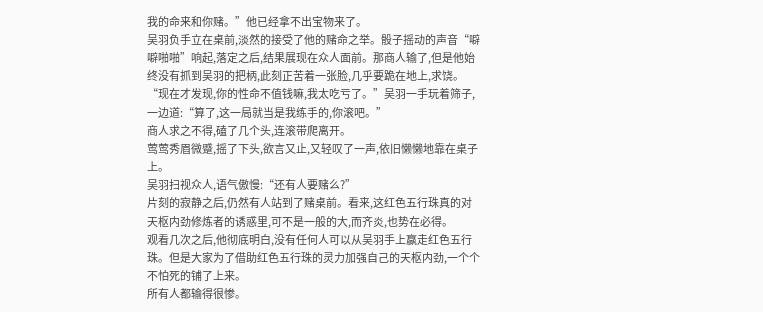我的命来和你赌。”他已经拿不出宝物来了。
吴羽负手立在桌前,淡然的接受了他的赌命之举。骰子摇动的声音“噼噼啪啪”响起,落定之后,结果展现在众人面前。那商人输了,但是他始终没有抓到吴羽的把柄,此刻正苦着一张脸,几乎要跪在地上,求饶。
“现在才发现,你的性命不值钱嘛,我太吃亏了。”吴羽一手玩着筛子,一边道:“算了,这一局就当是我练手的,你滚吧。”
商人求之不得,磕了几个头,连滚带爬离开。
莺莺秀眉微蹙,摇了下头,欲言又止,又轻叹了一声,依旧懒懒地靠在桌子上。
吴羽扫视众人,语气傲慢:“还有人要赌么?”
片刻的寂静之后,仍然有人站到了赌桌前。看来,这红色五行珠真的对天枢内劲修炼者的诱惑里,可不是一般的大,而齐炎,也势在必得。
观看几次之后,他彻底明白,没有任何人可以从吴羽手上赢走红色五行珠。但是大家为了借助红色五行珠的灵力加强自己的天枢内劲,一个个不怕死的铺了上来。
所有人都输得很惨。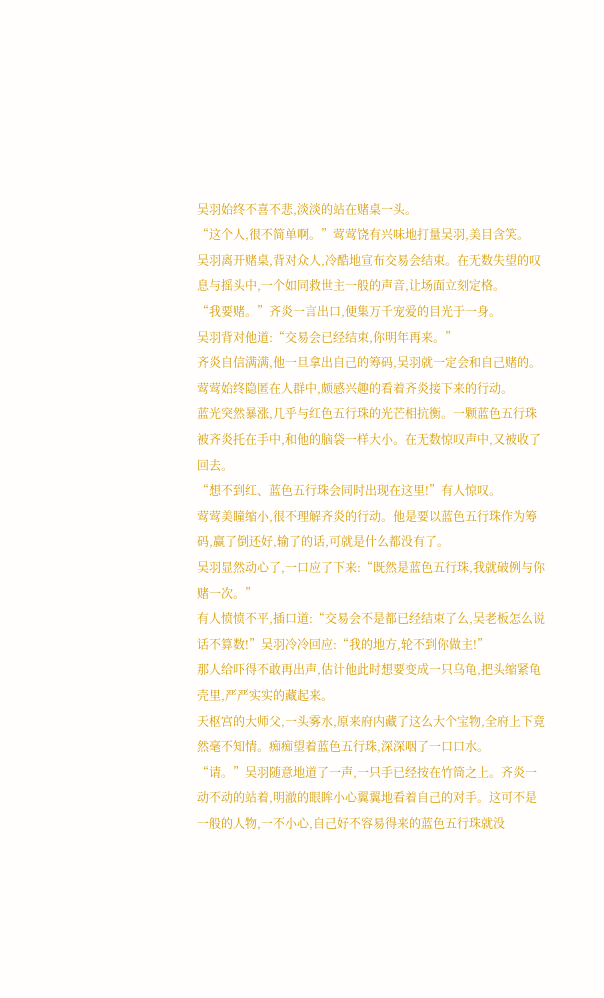吴羽始终不喜不悲,淡淡的站在赌桌一头。
“这个人,很不简单啊。”莺莺饶有兴味地打量吴羽,美目含笑。
吴羽离开赌桌,背对众人,冷酷地宣布交易会结束。在无数失望的叹息与摇头中,一个如同救世主一般的声音,让场面立刻定格。
“我要赌。”齐炎一言出口,便集万千宠爱的目光于一身。
吴羽背对他道:“交易会已经结束,你明年再来。”
齐炎自信满满,他一旦拿出自己的筹码,吴羽就一定会和自己赌的。
莺莺始终隐匿在人群中,颇感兴趣的看着齐炎接下来的行动。
蓝光突然暴涨,几乎与红色五行珠的光芒相抗衡。一颗蓝色五行珠被齐炎托在手中,和他的脑袋一样大小。在无数惊叹声中,又被收了回去。
“想不到红、蓝色五行珠会同时出现在这里!”有人惊叹。
莺莺美瞳缩小,很不理解齐炎的行动。他是要以蓝色五行珠作为筹码,赢了倒还好,输了的话,可就是什么都没有了。
吴羽显然动心了,一口应了下来:“既然是蓝色五行珠,我就破例与你赌一次。”
有人愤愤不平,插口道:“交易会不是都已经结束了么,吴老板怎么说话不算数!”吴羽冷冷回应:“我的地方,轮不到你做主!”
那人给吓得不敢再出声,估计他此时想要变成一只乌龟,把头缩紧龟壳里,严严实实的藏起来。
天枢宫的大师父,一头雾水,原来府内藏了这么大个宝物,全府上下竟然毫不知情。痴痴望着蓝色五行珠,深深咽了一口口水。
“请。”吴羽随意地道了一声,一只手已经按在竹筒之上。齐炎一动不动的站着,明澈的眼眸小心翼翼地看着自己的对手。这可不是一般的人物,一不小心,自己好不容易得来的蓝色五行珠就没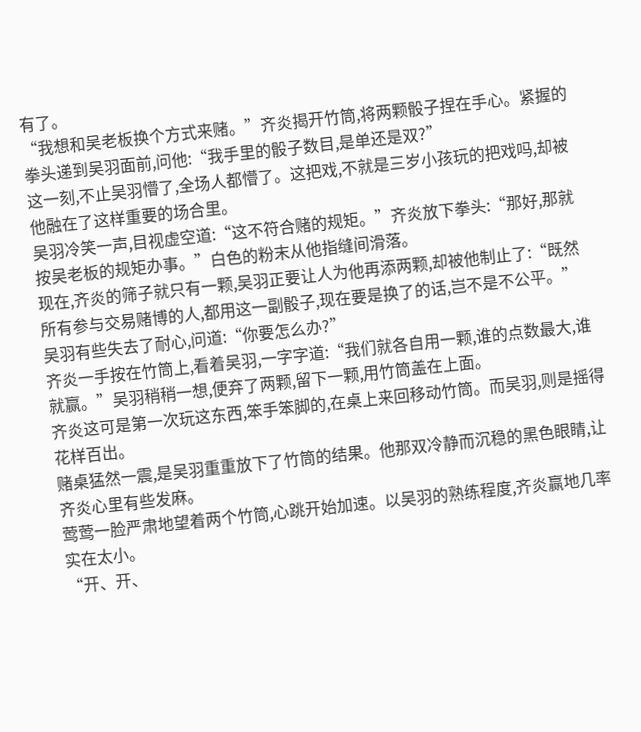有了。
“我想和吴老板换个方式来赌。”齐炎揭开竹筒,将两颗骰子捏在手心。紧握的拳头递到吴羽面前,问他:“我手里的骰子数目,是单还是双?”
这一刻,不止吴羽懵了,全场人都懵了。这把戏,不就是三岁小孩玩的把戏吗,却被他融在了这样重要的场合里。
吴羽冷笑一声,目视虚空道:“这不符合赌的规矩。”齐炎放下拳头:“那好,那就按吴老板的规矩办事。”白色的粉末从他指缝间滑落。
现在,齐炎的筛子就只有一颗,吴羽正要让人为他再添两颗,却被他制止了:“既然所有参与交易赌博的人,都用这一副骰子,现在要是换了的话,岂不是不公平。”
吴羽有些失去了耐心,问道:“你要怎么办?”
齐炎一手按在竹筒上,看着吴羽,一字字道:“我们就各自用一颗,谁的点数最大,谁就赢。”吴羽稍稍一想,便弃了两颗,留下一颗,用竹筒盖在上面。
齐炎这可是第一次玩这东西,笨手笨脚的,在桌上来回移动竹筒。而吴羽,则是摇得花样百出。
赌桌猛然一震,是吴羽重重放下了竹筒的结果。他那双冷静而沉稳的黑色眼睛,让齐炎心里有些发麻。
莺莺一脸严肃地望着两个竹筒,心跳开始加速。以吴羽的熟练程度,齐炎赢地几率实在太小。
“开、开、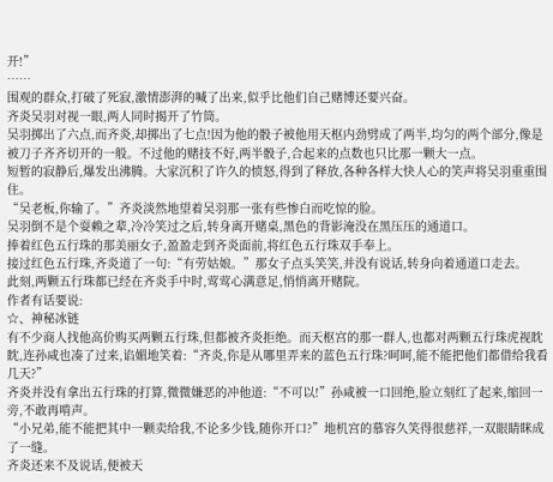开!”
……
围观的群众,打破了死寂,激情澎湃的喊了出来,似乎比他们自己赌博还要兴奋。
齐炎吴羽对视一眼,两人同时揭开了竹筒。
吴羽掷出了六点,而齐炎,却掷出了七点!因为他的骰子被他用天枢内劲劈成了两半,均匀的两个部分,像是被刀子齐齐切开的一般。不过他的赌技不好,两半骰子,合起来的点数也只比那一颗大一点。
短暂的寂静后,爆发出沸腾。大家沉积了许久的愤怒,得到了释放,各种各样大快人心的笑声将吴羽重重围住。
“吴老板,你输了。”齐炎淡然地望着吴羽那一张有些惨白而吃惊的脸。
吴羽倒不是个耍赖之辈,冷冷笑过之后,转身离开赌桌,黑色的背影淹没在黑压压的通道口。
捧着红色五行珠的那美丽女子,盈盈走到齐炎面前,将红色五行珠双手奉上。
接过红色五行珠,齐炎道了一句:“有劳姑娘。”那女子点头笑笑,并没有说话,转身向着通道口走去。
此刻,两颗五行珠都已经在齐炎手中时,莺莺心满意足,悄悄离开赌院。
作者有话要说:
☆、神秘冰链
有不少商人找他高价购买两颗五行珠,但都被齐炎拒绝。而天枢宫的那一群人,也都对两颗五行珠虎视眈眈,连孙咸也凑了过来,谄媚地笑着:“齐炎,你是从哪里弄来的蓝色五行珠?呵呵,能不能把他们都借给我看几天?”
齐炎并没有拿出五行珠的打算,微微嫌恶的冲他道:“不可以!”孙咸被一口回绝,脸立刻红了起来,缩回一旁,不敢再啃声。
“小兄弟,能不能把其中一颗卖给我,不论多少钱,随你开口?”地机宫的慕容久笑得很慈祥,一双眼睛眯成了一缝。
齐炎还来不及说话,便被天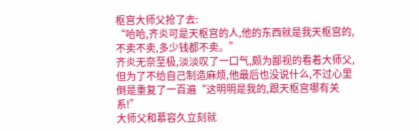枢宫大师父抢了去:
“哈哈,齐炎可是天枢宫的人,他的东西就是我天枢宫的,不卖不卖,多少钱都不卖。”
齐炎无奈至极,淡淡叹了一口气,颇为鄙视的看着大师父,但为了不给自己制造麻烦,他最后也没说什么,不过心里倒是重复了一百遍“这明明是我的,跟天枢宫哪有关系!”
大师父和慕容久立刻就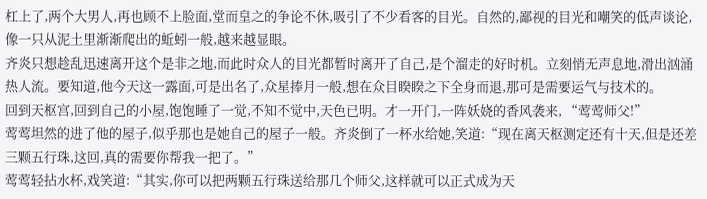杠上了,两个大男人,再也顾不上脸面,堂而皇之的争论不休,吸引了不少看客的目光。自然的,鄙视的目光和嘲笑的低声谈论,像一只从泥土里渐渐爬出的蚯蚓一般,越来越显眼。
齐炎只想趁乱迅速离开这个是非之地,而此时众人的目光都暂时离开了自己,是个溜走的好时机。立刻悄无声息地,滑出汹涌热人流。要知道,他今天这一露面,可是出名了,众星捧月一般,想在众目睽睽之下全身而退,那可是需要运气与技术的。
回到天枢宫,回到自己的小屋,饱饱睡了一觉,不知不觉中,天色已明。才一开门,一阵妖娆的香风袭来, “莺莺师父!”
莺莺坦然的进了他的屋子,似乎那也是她自己的屋子一般。齐炎倒了一杯水给她,笑道:“现在离天枢测定还有十天,但是还差三颗五行珠,这回,真的需要你帮我一把了。”
莺莺轻拈水杯,戏笑道:“其实,你可以把两颗五行珠送给那几个师父,这样就可以正式成为天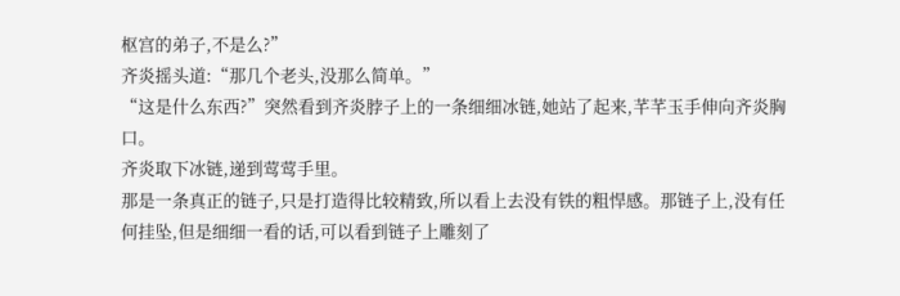枢宫的弟子,不是么?”
齐炎摇头道:“那几个老头,没那么简单。”
“这是什么东西?”突然看到齐炎脖子上的一条细细冰链,她站了起来,芊芊玉手伸向齐炎胸口。
齐炎取下冰链,递到莺莺手里。
那是一条真正的链子,只是打造得比较精致,所以看上去没有铁的粗悍感。那链子上,没有任何挂坠,但是细细一看的话,可以看到链子上雕刻了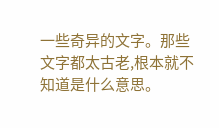一些奇异的文字。那些文字都太古老,根本就不知道是什么意思。